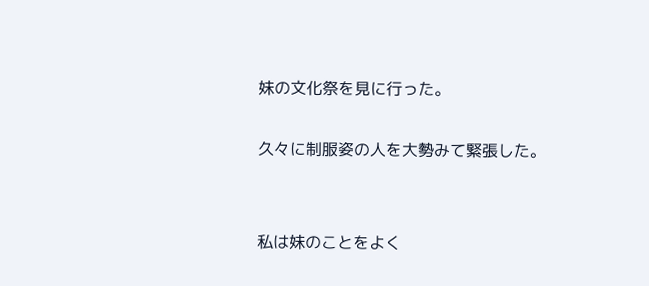妹の文化祭を見に行った。

久々に制服姿の人を大勢みて緊張した。


私は妹のことをよく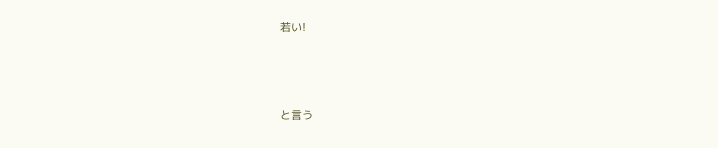若い!



と言う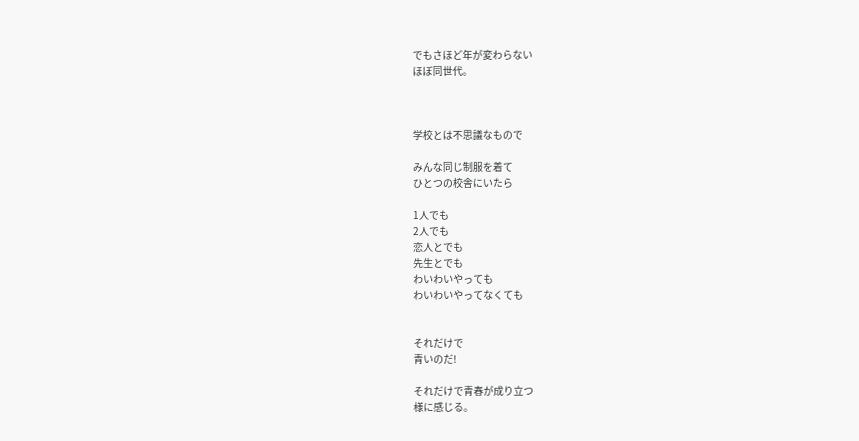でもさほど年が変わらない
ほぼ同世代。



学校とは不思議なもので

みんな同じ制服を着て
ひとつの校舎にいたら

1人でも
2人でも
恋人とでも
先生とでも
わいわいやっても
わいわいやってなくても


それだけで
青いのだ!

それだけで青春が成り立つ
様に感じる。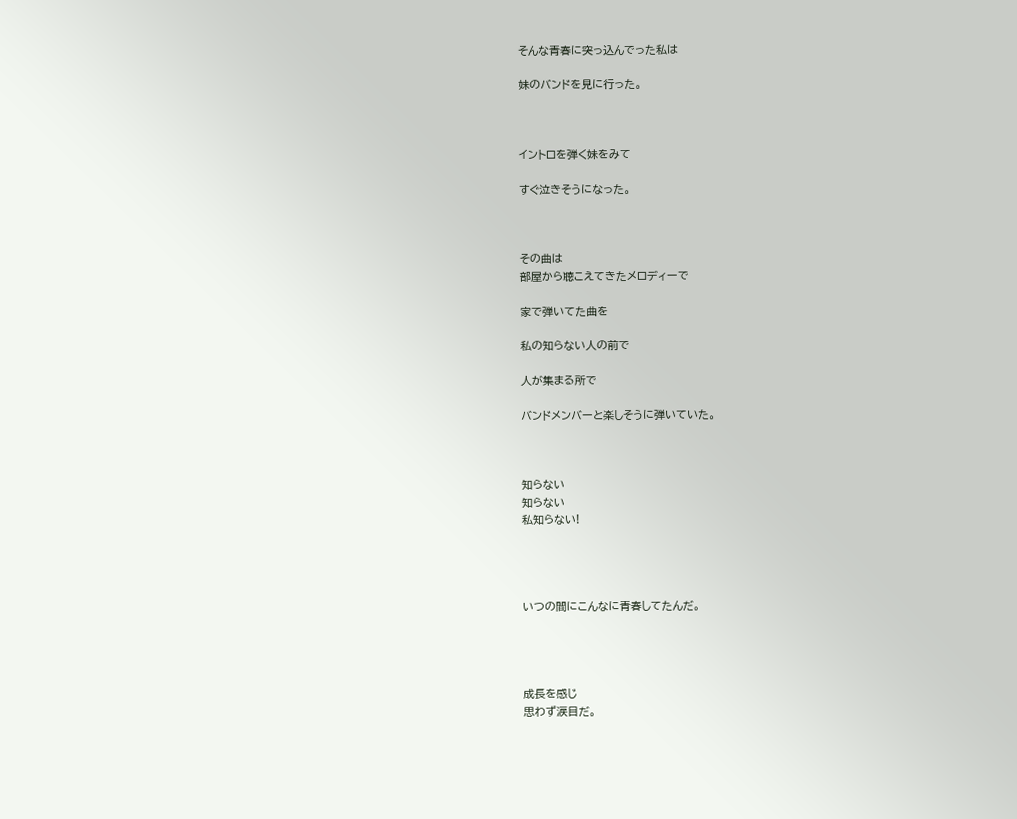そんな青春に突っ込んでった私は

妹のバンドを見に行った。



イントロを弾く妹をみて

すぐ泣きそうになった。



その曲は
部屋から聴こえてきたメロディーで

家で弾いてた曲を

私の知らない人の前で

人が集まる所で

バンドメンバーと楽しそうに弾いていた。



知らない
知らない
私知らない!




いつの間にこんなに青春してたんだ。




成長を感じ
思わず涙目だ。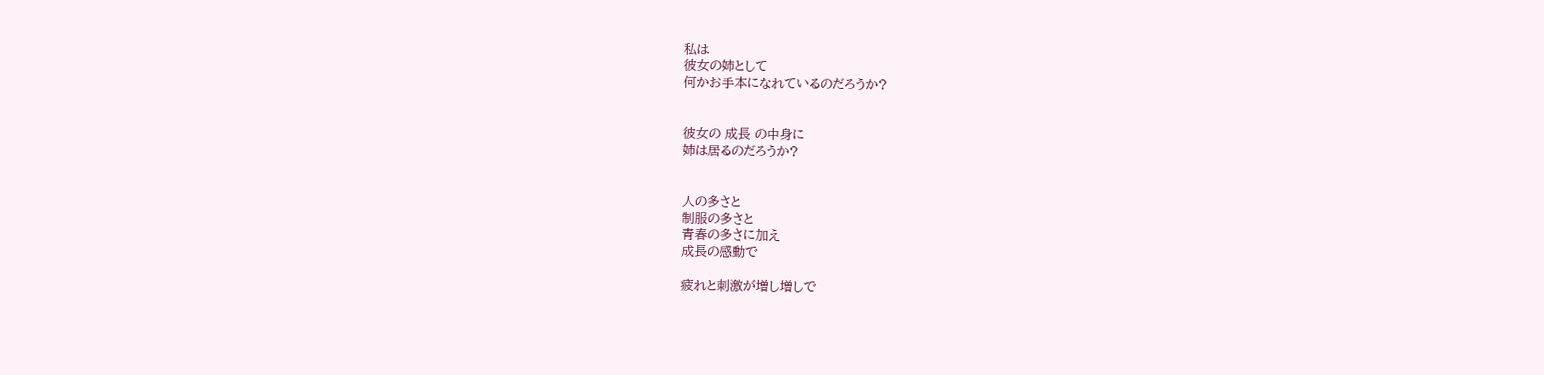私は
彼女の姉として
何かお手本になれているのだろうか?


彼女の 成長 の中身に
姉は居るのだろうか?


人の多さと
制服の多さと
青春の多さに加え
成長の感動で

疲れと刺激が増し増しで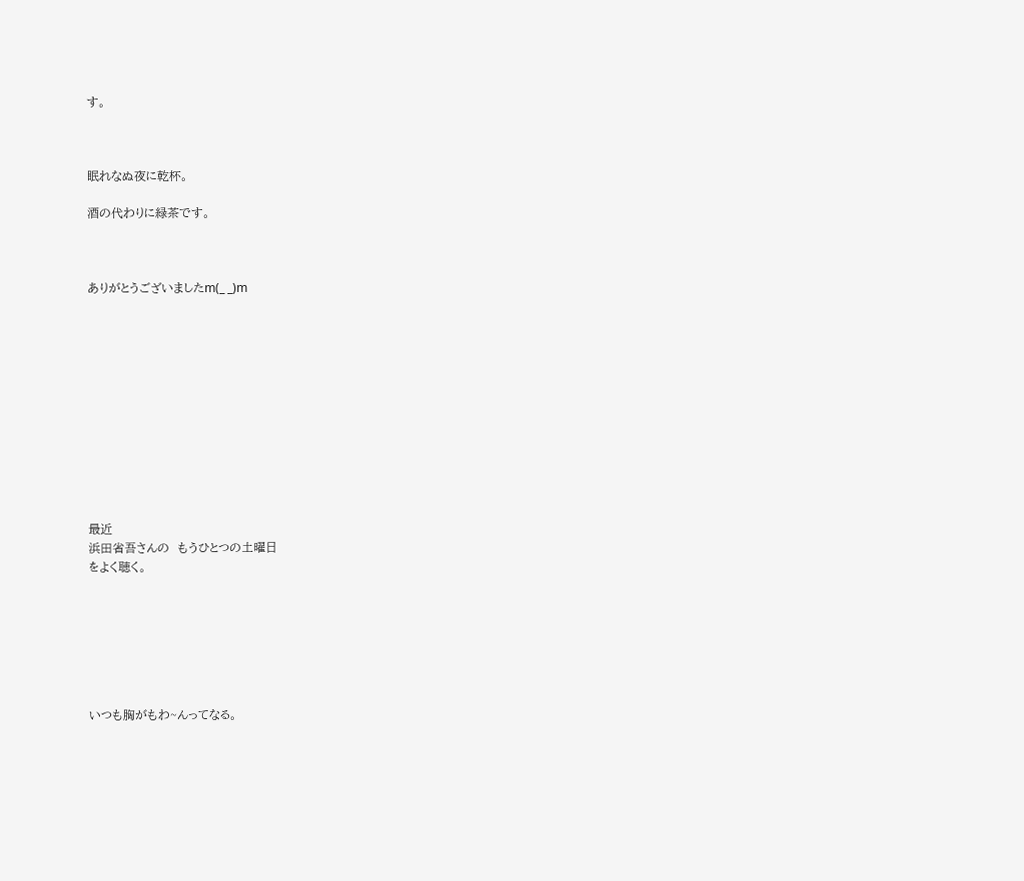す。



眠れなぬ夜に乾杯。

酒の代わりに緑茶です。



ありがとうございましたm(_ _)m












最近
浜田省吾さんの  もうひとつの土曜日
をよく聴く。







いつも胸がもわ~んってなる。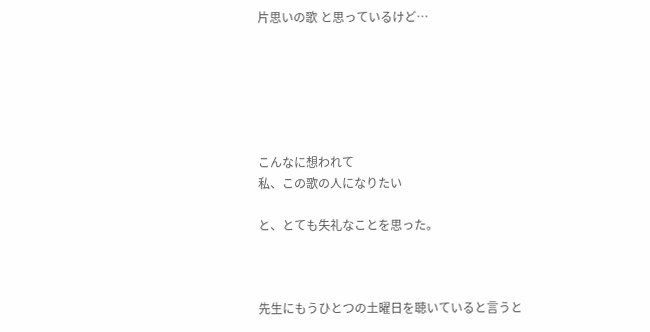片思いの歌 と思っているけど…






こんなに想われて
私、この歌の人になりたい

と、とても失礼なことを思った。



先生にもうひとつの土曜日を聴いていると言うと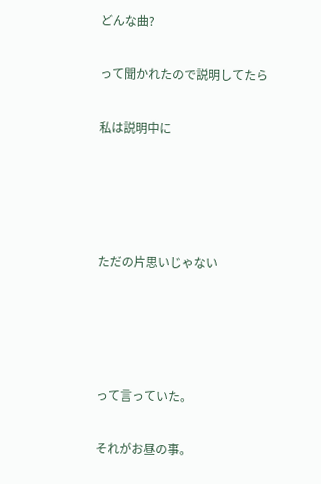どんな曲?

って聞かれたので説明してたら

私は説明中に




ただの片思いじゃない




って言っていた。

それがお昼の事。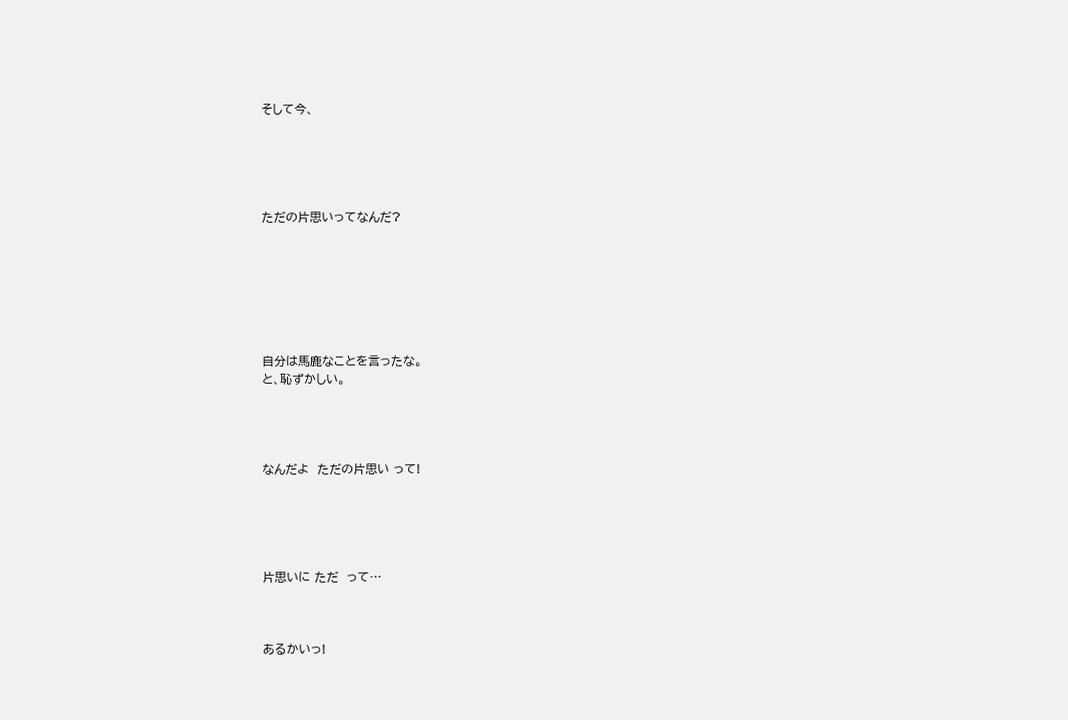そして今、





ただの片思いってなんだ?







自分は馬鹿なことを言ったな。
と、恥ずかしい。




なんだよ  ただの片思い って!





片思いに ただ  って…



あるかいっ!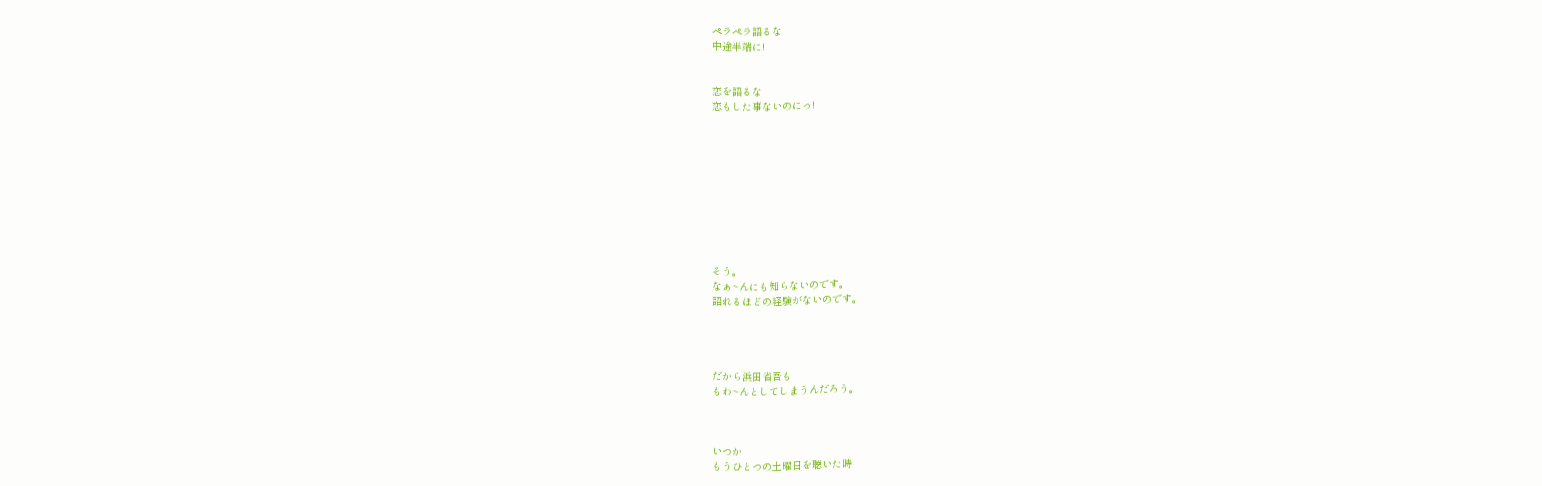ペラペラ語るな
中途半端に!


恋を語るな
恋もした事ないのにっ!










そう。
なぁ~んにも知らないのです。
語れるほどの経験がないのです。




だから浜田省吾も
もわ~んとしてしまうんだろう。



いつか
もうひとつの土曜日を聴いた時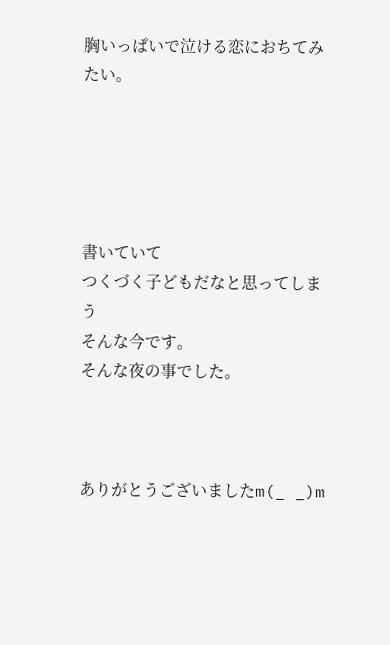胸いっぱいで泣ける恋におちてみたい。





書いていて
つくづく子どもだなと思ってしまう
そんな今です。
そんな夜の事でした。



ありがとうございましたm(_ _)m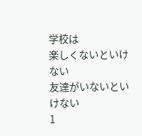学校は
楽しくないといけない
友達がいないといけない
1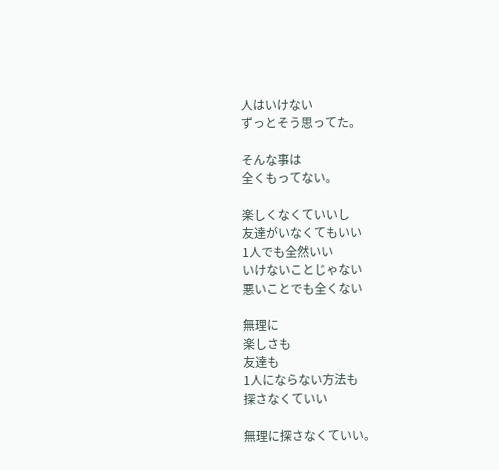人はいけない
ずっとそう思ってた。

そんな事は
全くもってない。

楽しくなくていいし
友達がいなくてもいい
1人でも全然いい
いけないことじゃない
悪いことでも全くない

無理に
楽しさも
友達も
1人にならない方法も
探さなくていい

無理に探さなくていい。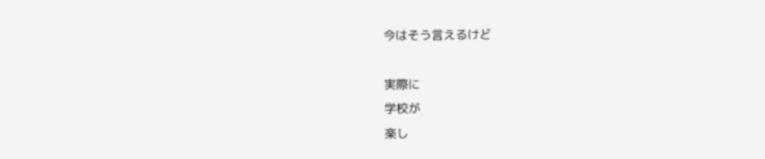今はそう言えるけど

実際に
学校が
楽し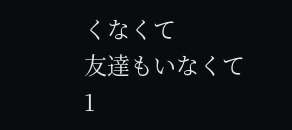くなくて
友達もいなくて
1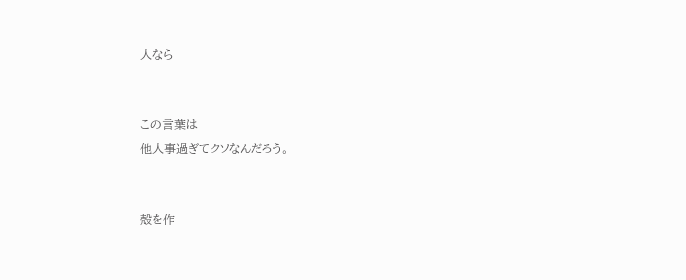人なら


この言葉は
他人事過ぎてクソなんだろう。


殻を作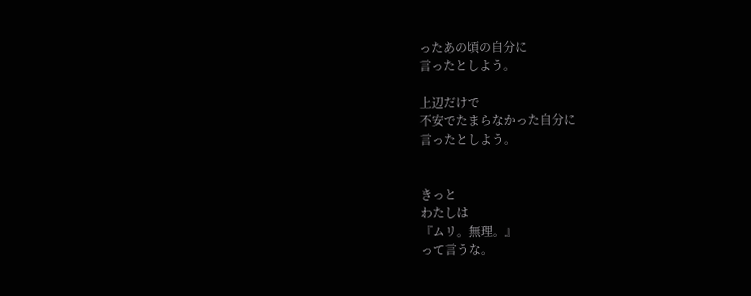ったあの頃の自分に
言ったとしよう。

上辺だけで
不安でたまらなかった自分に
言ったとしよう。


きっと
わたしは
『ムリ。無理。』
って言うな。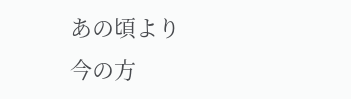あの頃より
今の方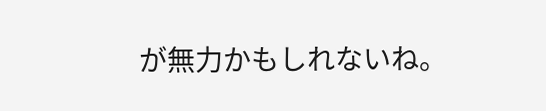が無力かもしれないね。